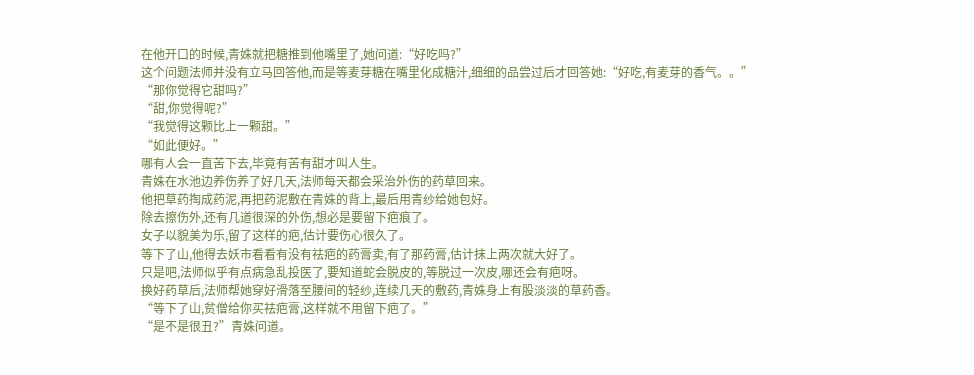在他开口的时候,青姝就把糖推到他嘴里了,她问道:“好吃吗?”
这个问题法师并没有立马回答他,而是等麦芽糖在嘴里化成糖汁,细细的品尝过后才回答她:“好吃,有麦芽的香气。。”
“那你觉得它甜吗?”
“甜,你觉得呢?”
“我觉得这颗比上一颗甜。”
“如此便好。”
哪有人会一直苦下去,毕竟有苦有甜才叫人生。
青姝在水池边养伤养了好几天,法师每天都会采治外伤的药草回来。
他把草药掏成药泥,再把药泥敷在青姝的背上,最后用青纱给她包好。
除去擦伤外,还有几道很深的外伤,想必是要留下疤痕了。
女子以貌美为乐,留了这样的疤,估计要伤心很久了。
等下了山,他得去妖市看看有没有祛疤的药膏卖,有了那药膏,估计抹上两次就大好了。
只是吧,法师似乎有点病急乱投医了,要知道蛇会脱皮的,等脱过一次皮,哪还会有疤呀。
换好药草后,法师帮她穿好滑落至腰间的轻纱,连续几天的敷药,青姝身上有股淡淡的草药香。
“等下了山,贫僧给你买祛疤膏,这样就不用留下疤了。”
“是不是很丑?”青姝问道。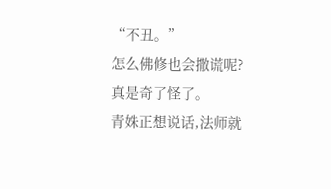“不丑。”
怎么佛修也会撒谎呢?
真是奇了怪了。
青姝正想说话,法师就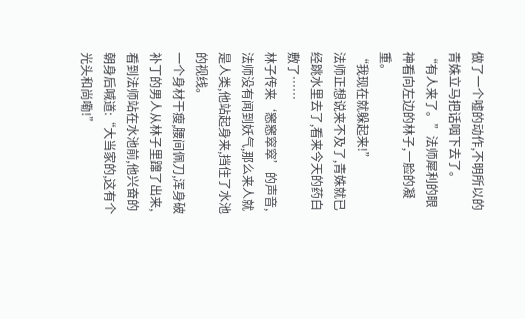做了一个嘘的动作,不明所以的青姝立马把话咽下去了。
“有人来了。”法师犀利的眼神看向左边的林子,一脸的凝重。
“我现在就躲起来!”
法师正想说来不及了,青姝就已经跳水里去了,看来今天的药白敷了……
林子传来‘窸窸窣窣’的声音,法师没有闻到妖气,那么来人就是人类,他站起身来,挡住了水池的视线。
一个身材干瘦,腰间佩刀,浑身破补丁的男人从林子里蹿了出来,看到法师站在水池前,他兴奋的朝身后喊道:“大当家的,这有个光头和尚嘞!”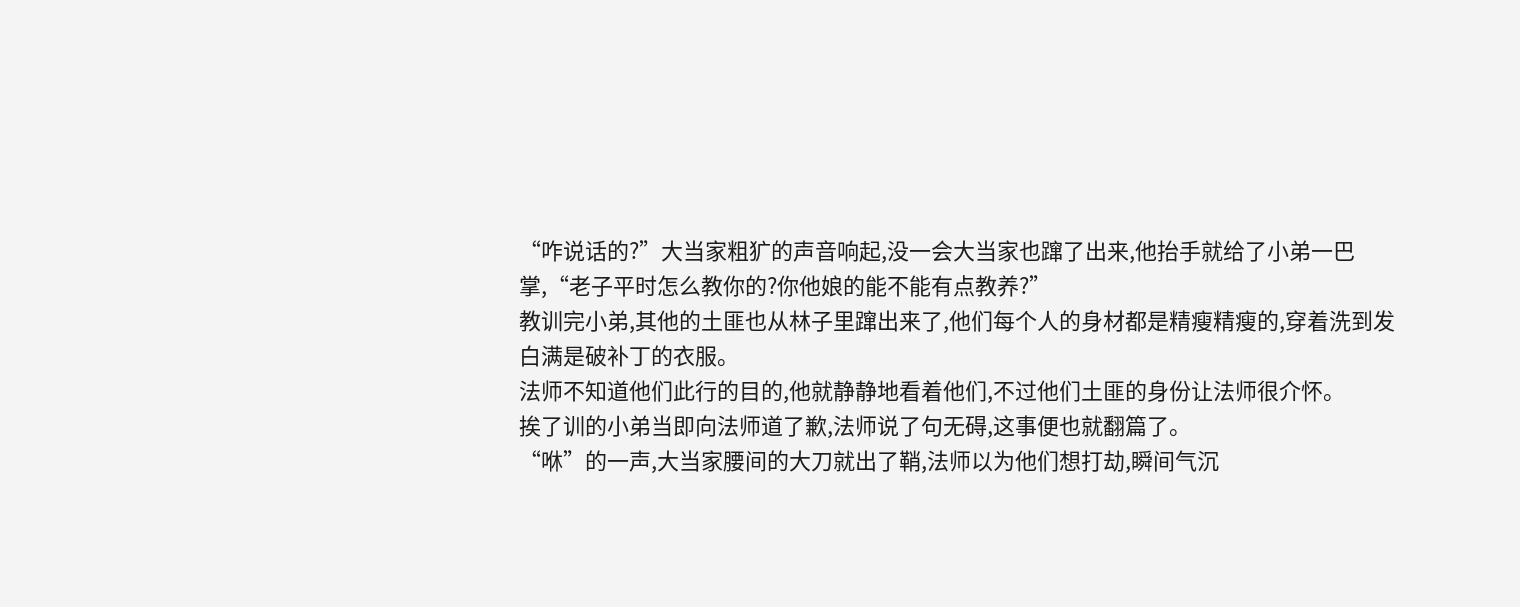“咋说话的?”大当家粗犷的声音响起,没一会大当家也蹿了出来,他抬手就给了小弟一巴掌,“老子平时怎么教你的?你他娘的能不能有点教养?”
教训完小弟,其他的土匪也从林子里蹿出来了,他们每个人的身材都是精瘦精瘦的,穿着洗到发白满是破补丁的衣服。
法师不知道他们此行的目的,他就静静地看着他们,不过他们土匪的身份让法师很介怀。
挨了训的小弟当即向法师道了歉,法师说了句无碍,这事便也就翻篇了。
“咻”的一声,大当家腰间的大刀就出了鞘,法师以为他们想打劫,瞬间气沉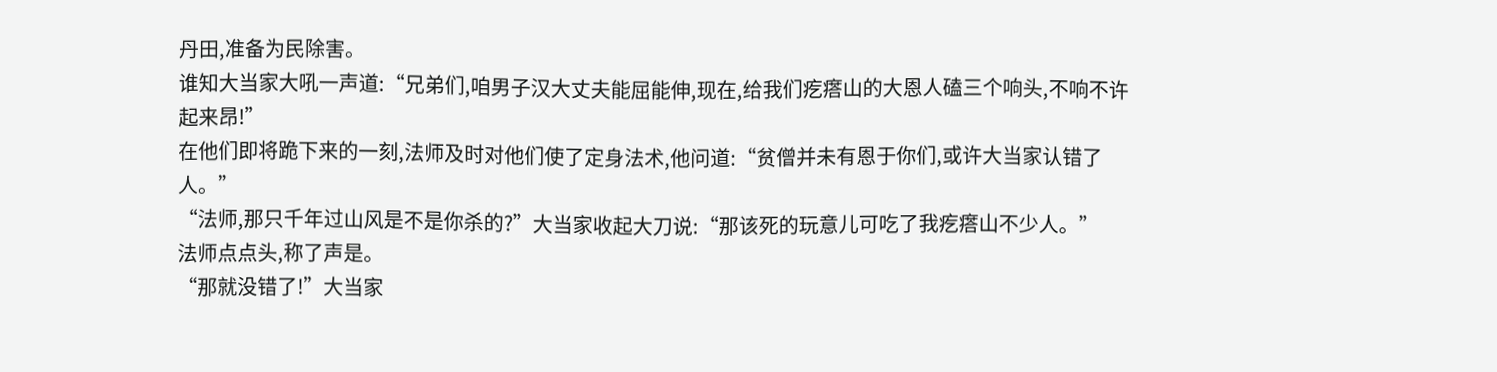丹田,准备为民除害。
谁知大当家大吼一声道:“兄弟们,咱男子汉大丈夫能屈能伸,现在,给我们疙瘩山的大恩人磕三个响头,不响不许起来昂!”
在他们即将跪下来的一刻,法师及时对他们使了定身法术,他问道:“贫僧并未有恩于你们,或许大当家认错了人。”
“法师,那只千年过山风是不是你杀的?”大当家收起大刀说:“那该死的玩意儿可吃了我疙瘩山不少人。”
法师点点头,称了声是。
“那就没错了!”大当家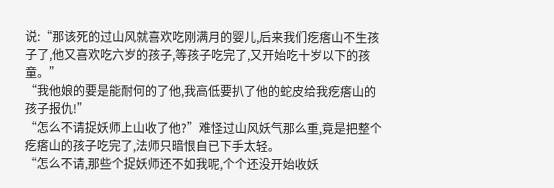说:“那该死的过山风就喜欢吃刚满月的婴儿,后来我们疙瘩山不生孩子了,他又喜欢吃六岁的孩子,等孩子吃完了,又开始吃十岁以下的孩童。”
“我他娘的要是能耐何的了他,我高低要扒了他的蛇皮给我疙瘩山的孩子报仇!”
“怎么不请捉妖师上山收了他?”难怪过山风妖气那么重,竟是把整个疙瘩山的孩子吃完了,法师只暗恨自已下手太轻。
“怎么不请,那些个捉妖师还不如我呢,个个还没开始收妖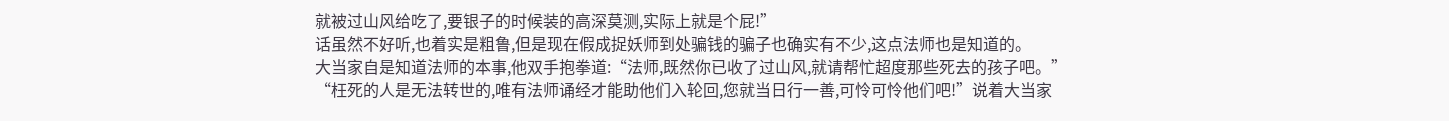就被过山风给吃了,要银子的时候装的高深莫测,实际上就是个屁!”
话虽然不好听,也着实是粗鲁,但是现在假成捉妖师到处骗钱的骗子也确实有不少,这点法师也是知道的。
大当家自是知道法师的本事,他双手抱拳道:“法师,既然你已收了过山风,就请帮忙超度那些死去的孩子吧。”
“枉死的人是无法转世的,唯有法师诵经才能助他们入轮回,您就当日行一善,可怜可怜他们吧!”说着大当家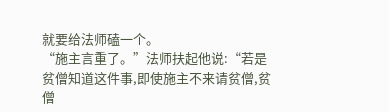就要给法师磕一个。
“施主言重了。”法师扶起他说:“若是贫僧知道这件事,即使施主不来请贫僧,贫僧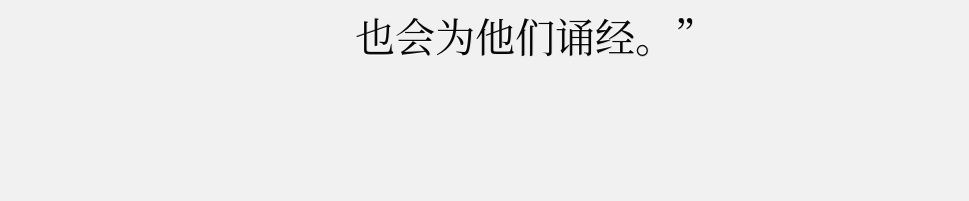也会为他们诵经。”